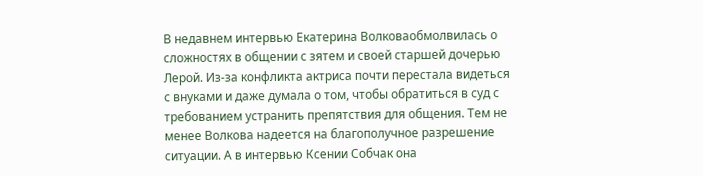В недавнем интервью Екатерина Волковаобмолвилась о сложностях в общении с зятем и своей старшей дочерью Лерой. Из-за конфликта актриса почти перестала видеться с внуками и даже думала о том, чтобы обратиться в суд с требованием устранить препятствия для общения. Тем не менее Волкова надеется на благополучное разрешение ситуации. А в интервью Ксении Собчак она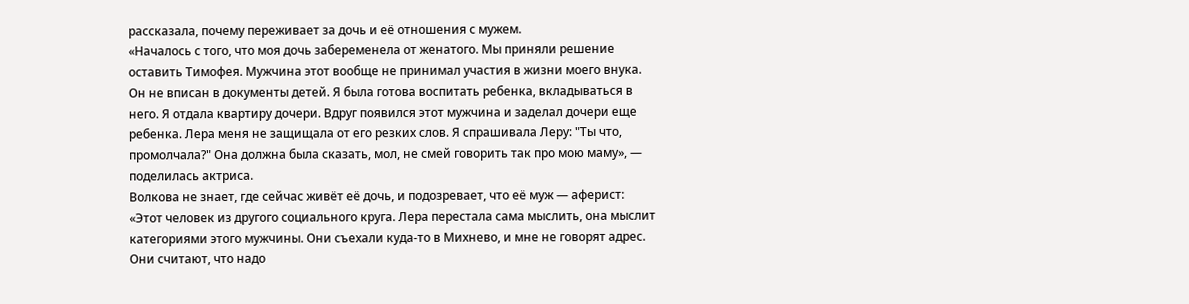рассказала, почему переживает за дочь и её отношения с мужем.
«Началось с того, что моя дочь забеременела от женатого. Мы приняли решение оставить Тимофея. Мужчина этот вообще не принимал участия в жизни моего внука. Он не вписан в документы детей. Я была готова воспитать ребенка, вкладываться в него. Я отдала квартиру дочери. Вдруг появился этот мужчина и заделал дочери еще ребенка. Лера меня не защищала от его резких слов. Я спрашивала Леру: "Ты что, промолчала?" Она должна была сказать, мол, не смей говорить так про мою маму», — поделилась актриса.
Волкова не знает, где сейчас живёт её дочь, и подозревает, что её муж — аферист: «Этот человек из другого социального круга. Лера перестала сама мыслить, она мыслит категориями этого мужчины. Они съехали куда‑то в Михнево, и мне не говорят адрес. Они считают, что надо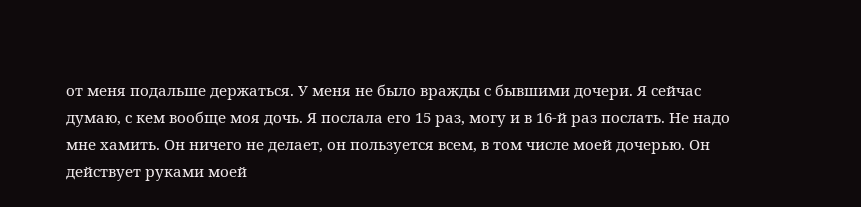от меня подальше держаться. У меня не было вражды с бывшими дочери. Я сейчас думаю, с кем вообще моя дочь. Я послала его 15 раз, могу и в 16-й раз послать. Не надо мне хамить. Он ничего не делает, он пользуется всем, в том числе моей дочерью. Он действует руками моей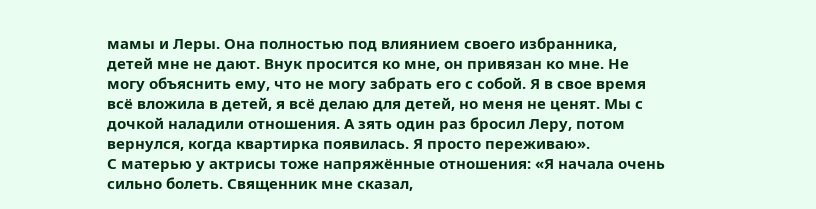мамы и Леры. Она полностью под влиянием своего избранника, детей мне не дают. Внук просится ко мне, он привязан ко мне. Не могу объяснить ему, что не могу забрать его с собой. Я в свое время всё вложила в детей, я всё делаю для детей, но меня не ценят. Мы с дочкой наладили отношения. А зять один раз бросил Леру, потом вернулся, когда квартирка появилась. Я просто переживаю».
С матерью у актрисы тоже напряжённые отношения: «Я начала очень сильно болеть. Священник мне сказал,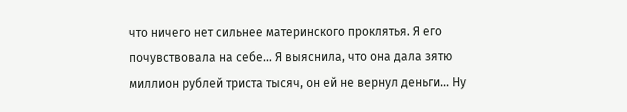что ничего нет сильнее материнского проклятья. Я его почувствовала на себе… Я выяснила, что она дала зятю миллион рублей триста тысяч, он ей не вернул деньги… Ну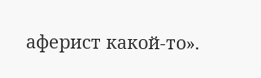аферист какой‑то».